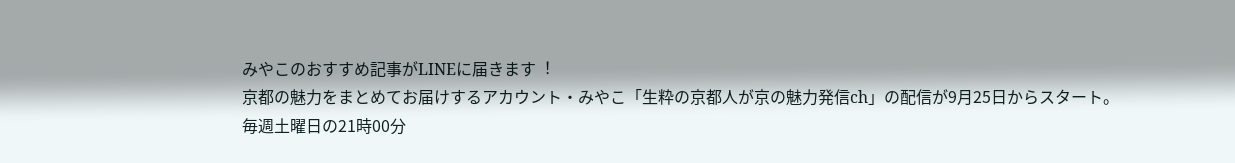みやこのおすすめ記事がLINEに届きます︕
京都の魅力をまとめてお届けするアカウント・みやこ「生粋の京都人が京の魅力発信ch」の配信が9月25日からスタート。
毎週土曜日の21時00分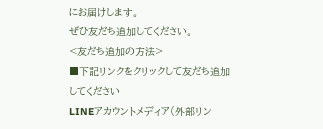にお届けします。
ぜひ友だち追加してください。
<友だち追加の方法>
■下記リンクをクリックして友だち追加してください
LINEアカウントメディア(外部リン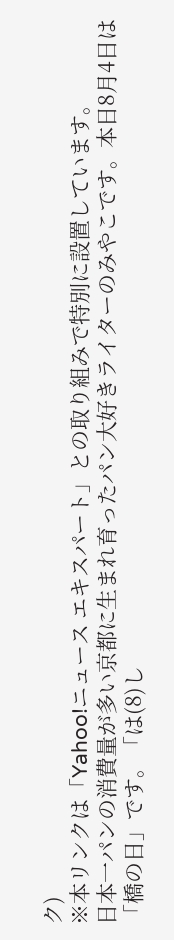ク)
※本リンクは「Yahoo!ニュース エキスパート」との取り組みで特別に設置しています。
日本一パンの消費量が多い京都に生まれ育ったパン大好きライターのみやこです。本日8月4日は「橋の日」です。「は(8)し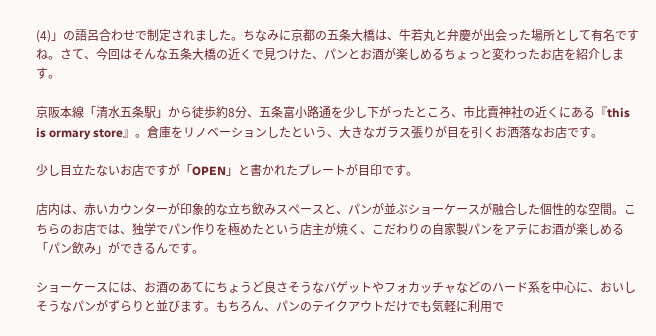(4)」の語呂合わせで制定されました。ちなみに京都の五条大橋は、牛若丸と弁慶が出会った場所として有名ですね。さて、今回はそんな五条大橋の近くで見つけた、パンとお酒が楽しめるちょっと変わったお店を紹介します。

京阪本線「清水五条駅」から徒歩約8分、五条富小路通を少し下がったところ、市比賣神社の近くにある『this is ormary store』。倉庫をリノベーションしたという、大きなガラス張りが目を引くお洒落なお店です。

少し目立たないお店ですが「OPEN」と書かれたプレートが目印です。

店内は、赤いカウンターが印象的な立ち飲みスペースと、パンが並ぶショーケースが融合した個性的な空間。こちらのお店では、独学でパン作りを極めたという店主が焼く、こだわりの自家製パンをアテにお酒が楽しめる「パン飲み」ができるんです。

ショーケースには、お酒のあてにちょうど良さそうなバゲットやフォカッチャなどのハード系を中心に、おいしそうなパンがずらりと並びます。もちろん、パンのテイクアウトだけでも気軽に利用で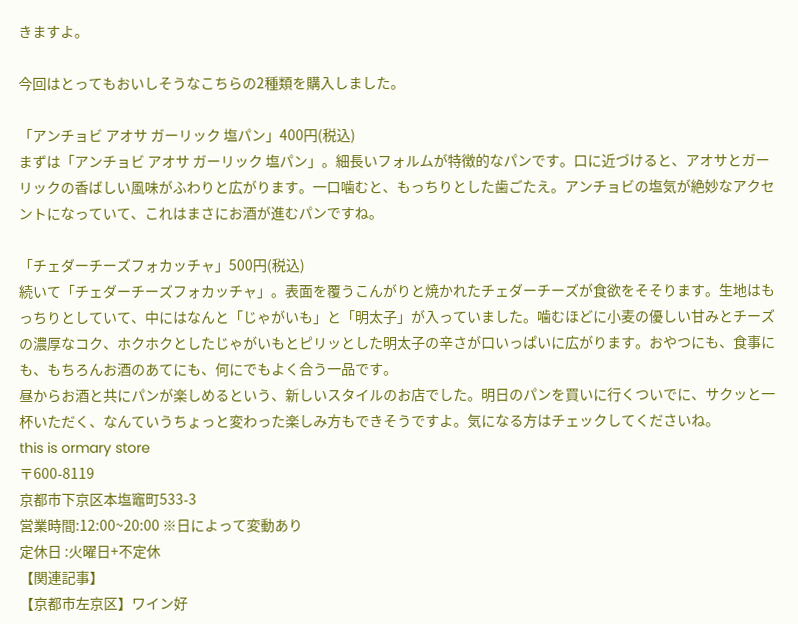きますよ。

今回はとってもおいしそうなこちらの2種類を購入しました。

「アンチョビ アオサ ガーリック 塩パン」400円(税込)
まずは「アンチョビ アオサ ガーリック 塩パン」。細長いフォルムが特徴的なパンです。口に近づけると、アオサとガーリックの香ばしい風味がふわりと広がります。一口噛むと、もっちりとした歯ごたえ。アンチョビの塩気が絶妙なアクセントになっていて、これはまさにお酒が進むパンですね。

「チェダーチーズフォカッチャ」500円(税込)
続いて「チェダーチーズフォカッチャ」。表面を覆うこんがりと焼かれたチェダーチーズが食欲をそそります。生地はもっちりとしていて、中にはなんと「じゃがいも」と「明太子」が入っていました。噛むほどに小麦の優しい甘みとチーズの濃厚なコク、ホクホクとしたじゃがいもとピリッとした明太子の辛さが口いっぱいに広がります。おやつにも、食事にも、もちろんお酒のあてにも、何にでもよく合う一品です。
昼からお酒と共にパンが楽しめるという、新しいスタイルのお店でした。明日のパンを買いに行くついでに、サクッと一杯いただく、なんていうちょっと変わった楽しみ方もできそうですよ。気になる方はチェックしてくださいね。
this is ormary store
〒600-8119
京都市下京区本塩竈町533-3
営業時間:12:00~20:00 ※日によって変動あり
定休日 :火曜日+不定休
【関連記事】
【京都市左京区】ワイン好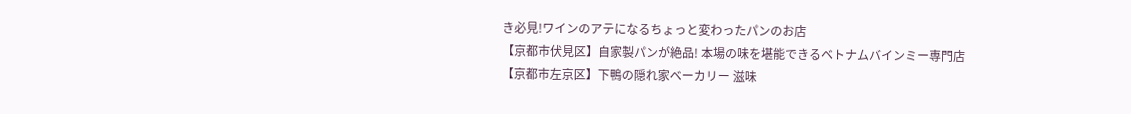き必見!ワインのアテになるちょっと変わったパンのお店
【京都市伏見区】自家製パンが絶品! 本場の味を堪能できるベトナムバインミー専門店
【京都市左京区】下鴨の隠れ家ベーカリー 滋味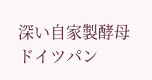深い自家製酵母ドイツパン